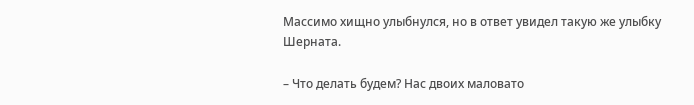Массимо хищно улыбнулся, но в ответ увидел такую же улыбку Шерната.

– Что делать будем? Нас двоих маловато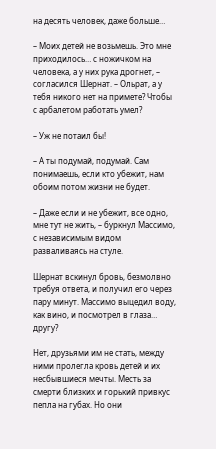на десять человек, даже больше…

– Моих детей не возьмешь. Это мне приходилось… с ножичком на человека, а у них рука дрогнет, – согласился Шернат. – Ольрат, а у тебя никого нет на примете? Чтобы с арбалетом работать умел?

– Уж не потаил бы!

– А ты подумай, подумай. Сам понимаешь, если кто убежит, нам обоим потом жизни не будет.

– Даже если и не убежит, все одно, мне тут не жить, – буркнул Массимо, с независимым видом разваливаясь на стуле.

Шернат вскинул бровь, безмолвно требуя ответа, и получил его через пару минут. Массимо выцедил воду, как вино, и посмотрел в глаза… другу?

Нет, друзьями им не стать, между ними пролегла кровь детей и их несбывшиеся мечты. Месть за смерти близких и горький привкус пепла на губах. Но они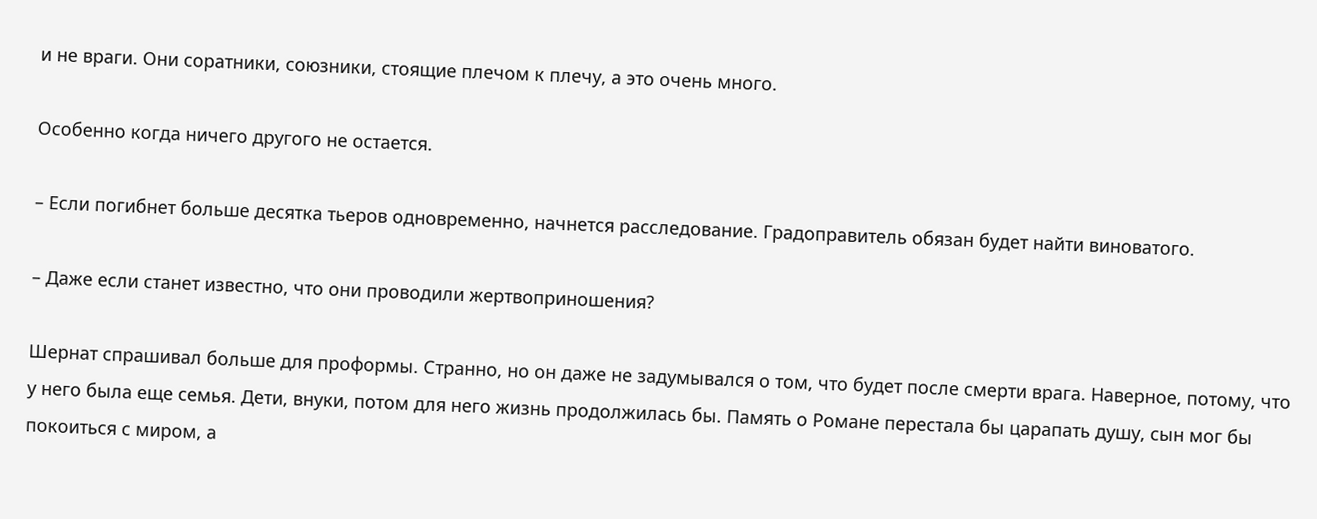и не враги. Они соратники, союзники, стоящие плечом к плечу, а это очень много.

Особенно когда ничего другого не остается.

– Если погибнет больше десятка тьеров одновременно, начнется расследование. Градоправитель обязан будет найти виноватого.

– Даже если станет известно, что они проводили жертвоприношения?

Шернат спрашивал больше для проформы. Странно, но он даже не задумывался о том, что будет после смерти врага. Наверное, потому, что у него была еще семья. Дети, внуки, потом для него жизнь продолжилась бы. Память о Романе перестала бы царапать душу, сын мог бы покоиться с миром, а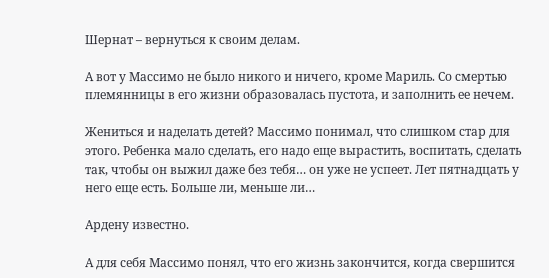Шернат – вернуться к своим делам.

А вот у Массимо не было никого и ничего, кроме Мариль. Со смертью племянницы в его жизни образовалась пустота, и заполнить ее нечем.

Жениться и наделать детей? Массимо понимал, что слишком стар для этого. Ребенка мало сделать, его надо еще вырастить, воспитать, сделать так, чтобы он выжил даже без тебя… он уже не успеет. Лет пятнадцать у него еще есть. Больше ли, меньше ли…

Ардену известно.

А для себя Массимо понял, что его жизнь закончится, когда свершится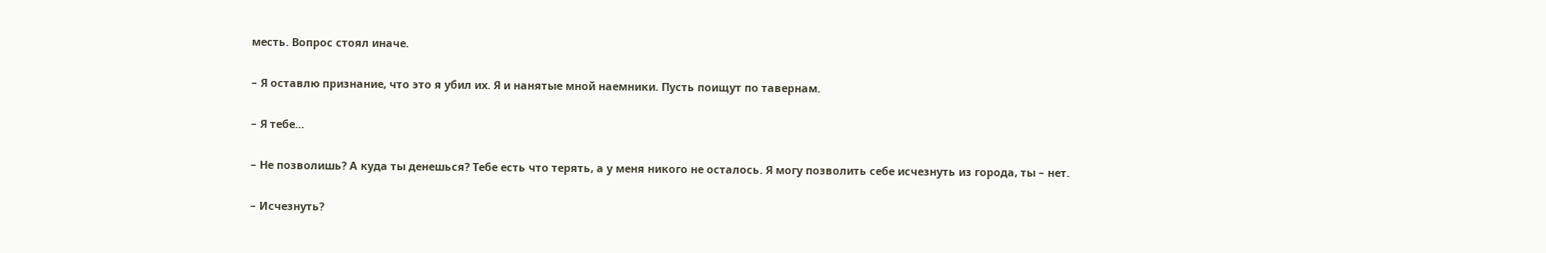месть. Вопрос стоял иначе.

– Я оставлю признание, что это я убил их. Я и нанятые мной наемники. Пусть поищут по тавернам.

– Я тебе…

– Не позволишь? А куда ты денешься? Тебе есть что терять, а у меня никого не осталось. Я могу позволить себе исчезнуть из города, ты – нет.

– Исчезнуть?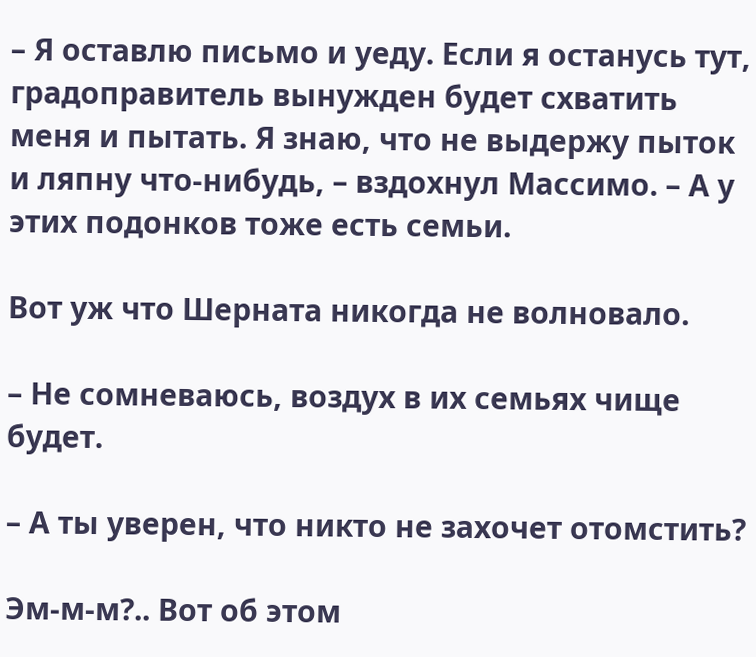– Я оставлю письмо и уеду. Если я останусь тут, градоправитель вынужден будет схватить меня и пытать. Я знаю, что не выдержу пыток и ляпну что-нибудь, – вздохнул Массимо. – А у этих подонков тоже есть семьи.

Вот уж что Шерната никогда не волновало.

– Не сомневаюсь, воздух в их семьях чище будет.

– А ты уверен, что никто не захочет отомстить?

Эм-м-м?.. Вот об этом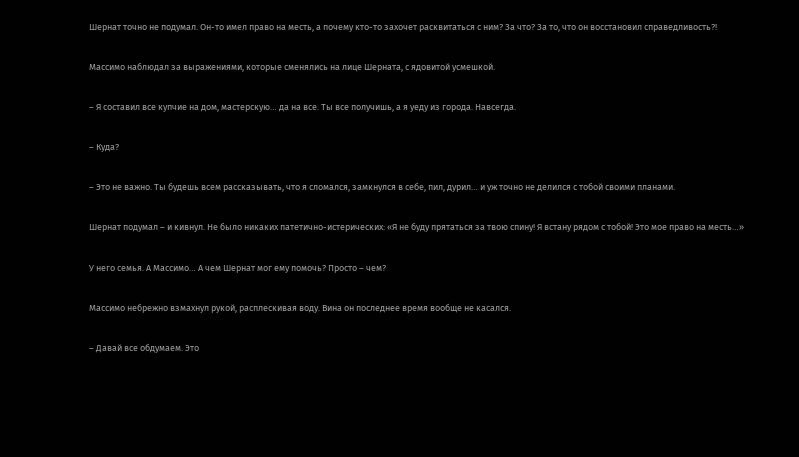Шернат точно не подумал. Он-то имел право на месть, а почему кто-то захочет расквитаться с ним? За что? За то, что он восстановил справедливость?!

Массимо наблюдал за выражениями, которые сменялись на лице Шерната, с ядовитой усмешкой.

– Я составил все купчие на дом, мастерскую… да на все. Ты все получишь, а я уеду из города. Навсегда.

– Куда?

– Это не важно. Ты будешь всем рассказывать, что я сломался, замкнулся в себе, пил, дурил… и уж точно не делился с тобой своими планами.

Шернат подумал – и кивнул. Не было никаких патетично-истерических: «Я не буду прятаться за твою спину! Я встану рядом с тобой! Это мое право на месть…»

У него семья. А Массимо… А чем Шернат мог ему помочь? Просто – чем?

Массимо небрежно взмахнул рукой, расплескивая воду. Вина он последнее время вообще не касался.

– Давай все обдумаем. Это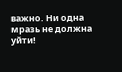важно. Ни одна мразь не должна уйти!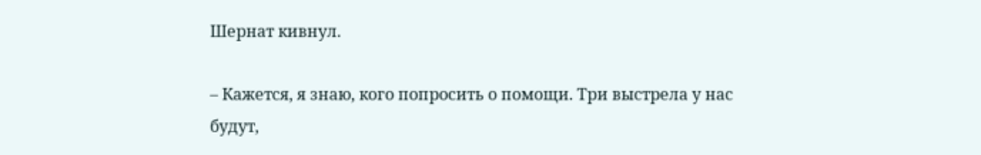Шернат кивнул.

– Кажется, я знаю, кого попросить о помощи. Три выстрела у нас будут,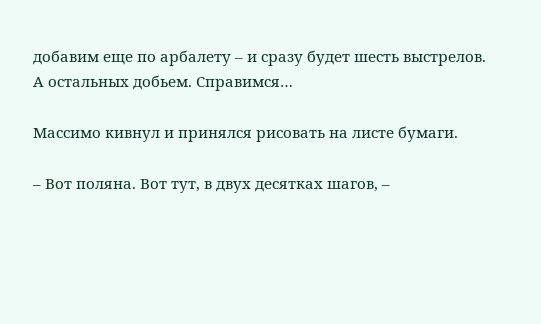добавим еще по арбалету – и сразу будет шесть выстрелов. А остальных добьем. Справимся…

Массимо кивнул и принялся рисовать на листе бумаги.

– Вот поляна. Вот тут, в двух десятках шагов, –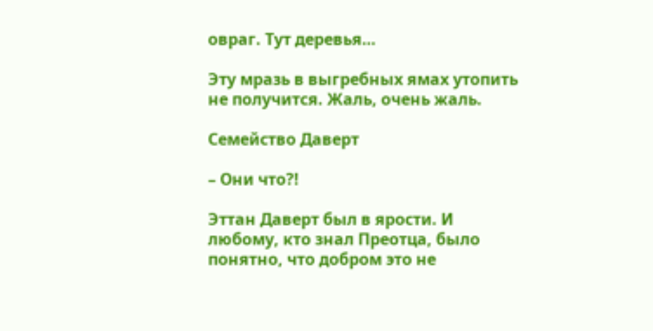овраг. Тут деревья…

Эту мразь в выгребных ямах утопить не получится. Жаль, очень жаль.

Семейство Даверт

– Они что?!

Эттан Даверт был в ярости. И любому, кто знал Преотца, было понятно, что добром это не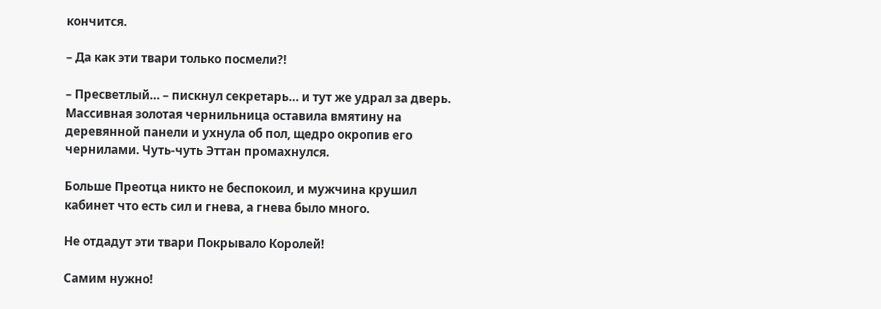кончится.

– Да как эти твари только посмели?!

– Пресветлый… – пискнул секретарь… и тут же удрал за дверь. Массивная золотая чернильница оставила вмятину на деревянной панели и ухнула об пол, щедро окропив его чернилами. Чуть-чуть Эттан промахнулся.

Больше Преотца никто не беспокоил, и мужчина крушил кабинет что есть сил и гнева, а гнева было много.

Не отдадут эти твари Покрывало Королей!

Самим нужно!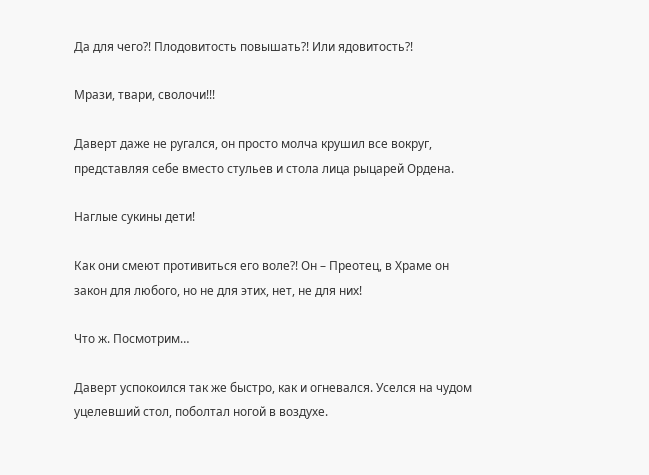Да для чего?! Плодовитость повышать?! Или ядовитость?!

Мрази, твари, сволочи!!!

Даверт даже не ругался, он просто молча крушил все вокруг, представляя себе вместо стульев и стола лица рыцарей Ордена.

Наглые сукины дети!

Как они смеют противиться его воле?! Он – Преотец, в Храме он закон для любого, но не для этих, нет, не для них!

Что ж. Посмотрим…

Даверт успокоился так же быстро, как и огневался. Уселся на чудом уцелевший стол, поболтал ногой в воздухе.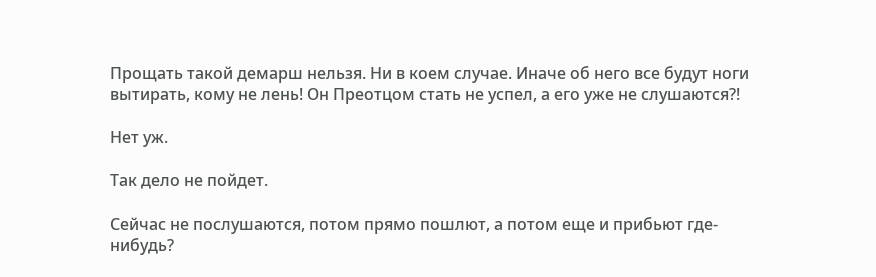Прощать такой демарш нельзя. Ни в коем случае. Иначе об него все будут ноги вытирать, кому не лень! Он Преотцом стать не успел, а его уже не слушаются?!

Нет уж.

Так дело не пойдет.

Сейчас не послушаются, потом прямо пошлют, а потом еще и прибьют где-нибудь?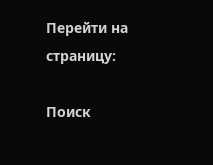Перейти на страницу:

Поиск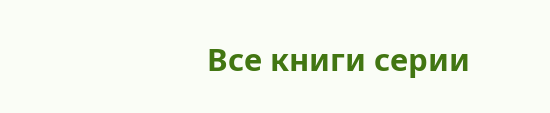Все книги серии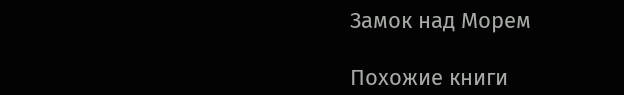Замок над Морем

Похожие книги